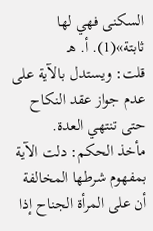السكنى فهي لها ثابتة»(1). أ. هـ
قلت: ويستدل بالآية على عدم جواز عقد النكاح حتى تنتهي العدة.
مأخذ الحكم: دلت الآية بمفهوم شرطها المخالفة أن على المرأة الجناح إذا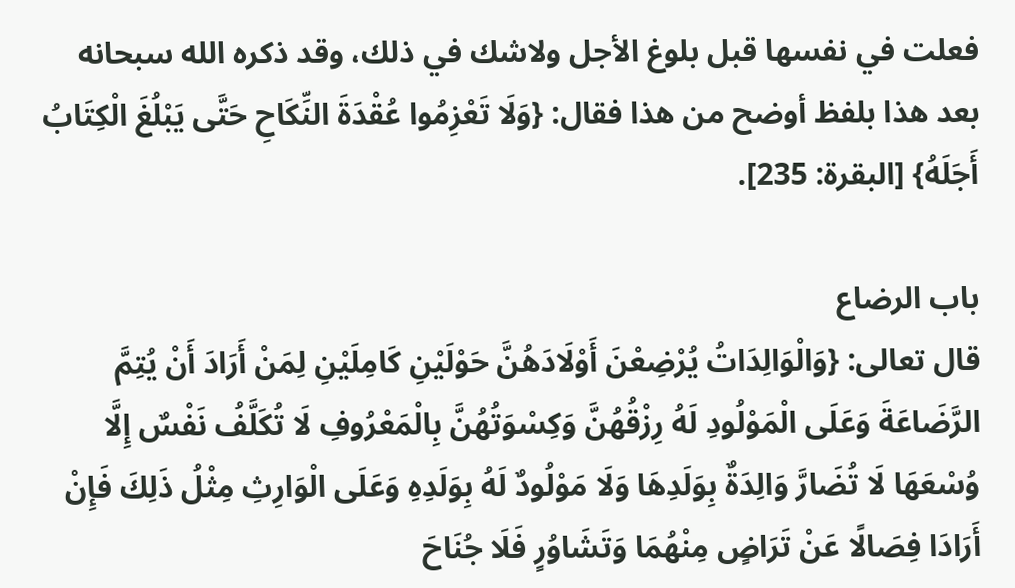فعلت في نفسها قبل بلوغ الأجل ولاشك في ذلك، وقد ذكره الله سبحانه بعد هذا بلفظ أوضح من هذا فقال: {وَلَا تَعْزِمُوا عُقْدَةَ النِّكَاحِ حَتَّى يَبْلُغَ الْكِتَابُ أَجَلَهُ} [البقرة: 235].

باب الرضاع
قال تعالى: {وَالْوَالِدَاتُ يُرْضِعْنَ أَوْلَادَهُنَّ حَوْلَيْنِ كَامِلَيْنِ لِمَنْ أَرَادَ أَنْ يُتِمَّ الرَّضَاعَةَ وَعَلَى الْمَوْلُودِ لَهُ رِزْقُهُنَّ وَكِسْوَتُهُنَّ بِالْمَعْرُوفِ لَا تُكَلَّفُ نَفْسٌ إِلَّا وُسْعَهَا لَا تُضَارَّ وَالِدَةٌ بِوَلَدِهَا وَلَا مَوْلُودٌ لَهُ بِوَلَدِهِ وَعَلَى الْوَارِثِ مِثْلُ ذَلِكَ فَإِنْ أَرَادَا فِصَالًا عَنْ تَرَاضٍ مِنْهُمَا وَتَشَاوُرٍ فَلَا جُنَاحَ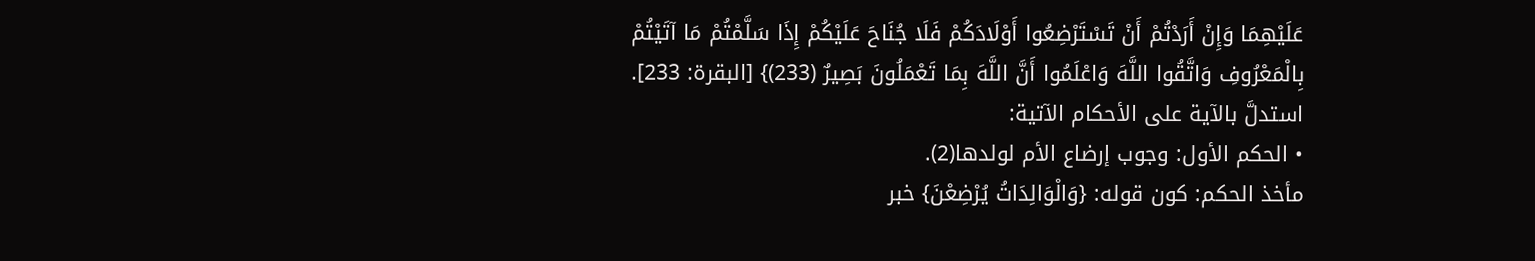عَلَيْهِمَا وَإِنْ أَرَدْتُمْ أَنْ تَسْتَرْضِعُوا أَوْلَادَكُمْ فَلَا جُنَاحَ عَلَيْكُمْ إِذَا سَلَّمْتُمْ مَا آتَيْتُمْ بِالْمَعْرُوفِ وَاتَّقُوا اللَّهَ وَاعْلَمُوا أَنَّ اللَّهَ بِمَا تَعْمَلُونَ بَصِيرٌ (233)} [البقرة: 233].
استدلَّ بالآية على الأحكام الآتية:
• الحكم الأول: وجوب إرضاع الأم لولدها(2).
مأخذ الحكم: كون قوله: {وَالْوَالِدَاتُ يُرْضِعْنَ} خبر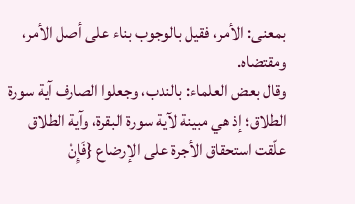بمعنى: الأمر، فقيل بالوجوب بناء على أصل الأمر، ومقتضاه.
وقال بعض العلماء: بالندب، وجعلوا الصارف آية سورة الطلاق؛ إذ هي مبينة لآية سورة البقرة، وآية الطلاق علّقت استحقاق الأجرة على الإرضاع {فَإِنْ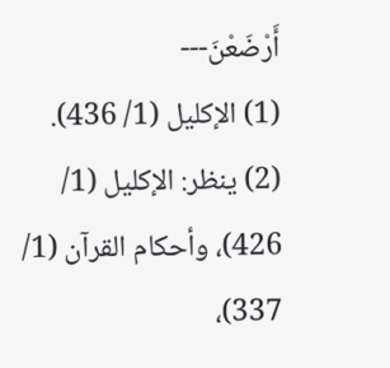أَرْضَعْنَ---
(1) الإكليل (1/ 436).
(2) ينظر: الإكليل (1/ 426)، وأحكام القرآن (1/ 337)،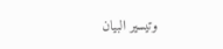وتيسير البيان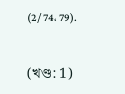(2/ 74، 79).

(খণ্ড: 1)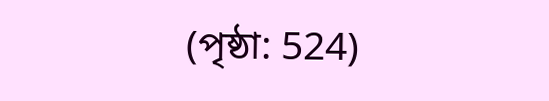(পৃষ্ঠা: 524)